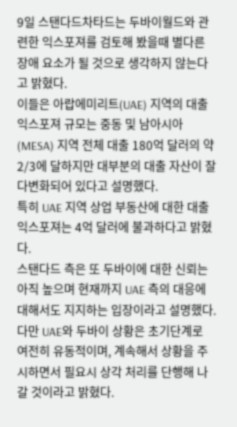9일 스탠다드차타드는 두바이월드와 관련한 익스포져를 검토해 봤을때 별다른 장애 요소가 될 것으로 생각하지 않는다고 밝혔다.
이들은 아랍에미리트(UAE) 지역의 대출 익스포져 규모는 중동 및 남아시아(MESA) 지역 전체 대출 180억 달러의 약 2/3에 달하지만 대부분의 대출 자산이 잘 다변화되어 있다고 설명했다.
특히 UAE 지역 상업 부동산에 대한 대출 익스포져는 4억 달러에 불과하다고 밝혔다.
스탠다드 측은 또 두바이에 대한 신뢰는 아직 높으며 현재까지 UAE 측의 대응에 대해서도 지지하는 입장이라고 설명했다.
다만 UAE와 두바이 상황은 초기단계로 여전히 유동적이며, 계속해서 상황을 주시하면서 필요시 상각 처리를 단행해 나갈 것이라고 밝혔다.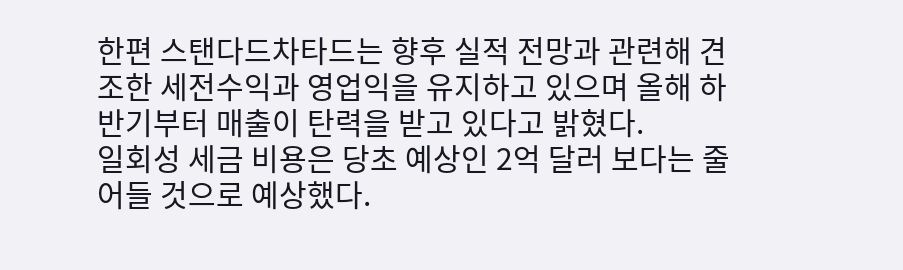한편 스탠다드차타드는 향후 실적 전망과 관련해 견조한 세전수익과 영업익을 유지하고 있으며 올해 하반기부터 매출이 탄력을 받고 있다고 밝혔다.
일회성 세금 비용은 당초 예상인 2억 달러 보다는 줄어들 것으로 예상했다.